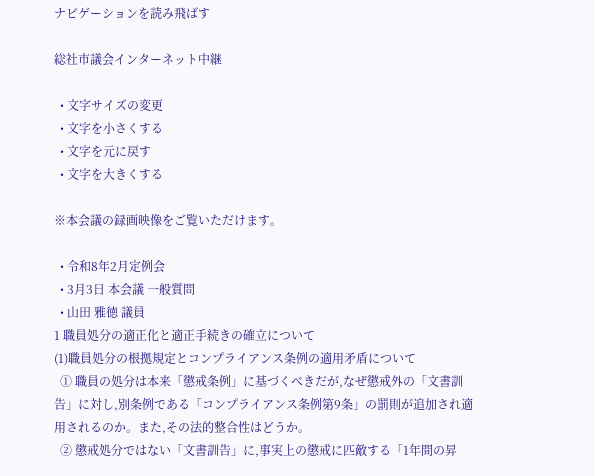ナビゲーションを読み飛ばす

総社市議会インターネット中継

  • 文字サイズの変更
  • 文字を小さくする
  • 文字を元に戻す
  • 文字を大きくする

※本会議の録画映像をご覧いただけます。

  • 令和8年2月定例会
  • 3月3日 本会議 一般質問
  • 山田 雅徳 議員
1 職員処分の適正化と適正手続きの確立について
(1)職員処分の根拠規定とコンプライアンス条例の適用矛盾について
  ① 職員の処分は本来「懲戒条例」に基づくべきだが,なぜ懲戒外の「文書訓告」に対し,別条例である「コンプライアンス条例第9条」の罰則が追加され適用されるのか。また,その法的整合性はどうか。
  ② 懲戒処分ではない「文書訓告」に,事実上の懲戒に匹敵する「1年間の昇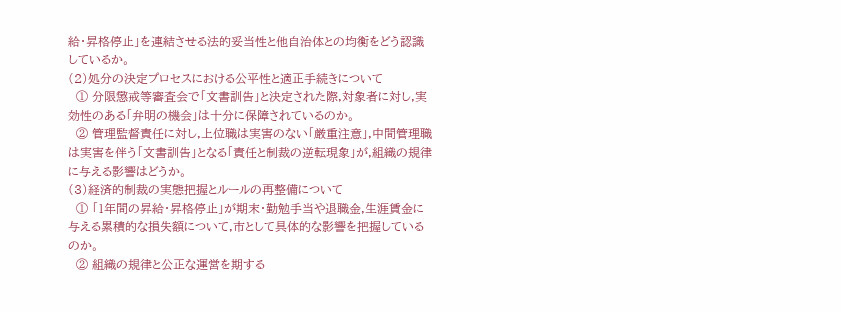給・昇格停止」を連結させる法的妥当性と他自治体との均衡をどう認識しているか。
(2)処分の決定プロセスにおける公平性と適正手続きについて
  ① 分限懲戒等審査会で「文書訓告」と決定された際,対象者に対し,実効性のある「弁明の機会」は十分に保障されているのか。
  ② 管理監督責任に対し,上位職は実害のない「厳重注意」,中間管理職は実害を伴う「文書訓告」となる「責任と制裁の逆転現象」が,組織の規律に与える影響はどうか。
(3)経済的制裁の実態把握とルールの再整備について
  ① 「1年間の昇給・昇格停止」が期末・勤勉手当や退職金,生涯賃金に与える累積的な損失額について,市として具体的な影響を把握しているのか。
  ② 組織の規律と公正な運営を期する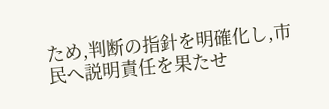ため,判断の指針を明確化し,市民へ説明責任を果たせ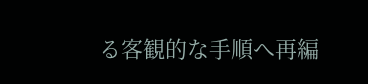る客観的な手順へ再編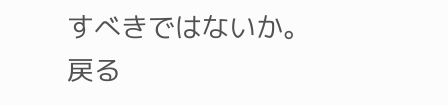すべきではないか。
戻る